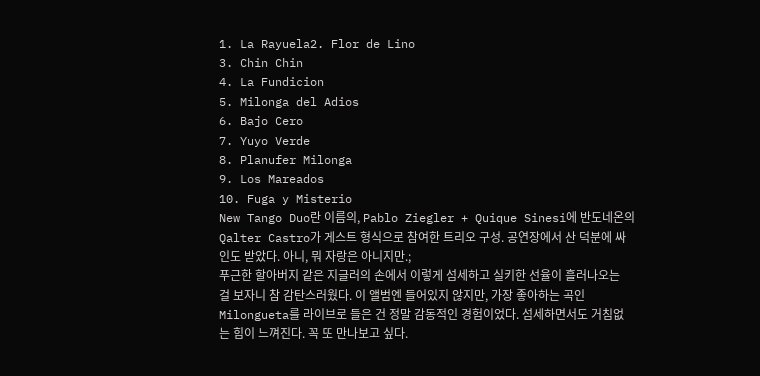1. La Rayuela2. Flor de Lino
3. Chin Chin
4. La Fundicion
5. Milonga del Adios
6. Bajo Cero
7. Yuyo Verde
8. Planufer Milonga
9. Los Mareados
10. Fuga y Misterio
New Tango Duo란 이름의, Pablo Ziegler + Quique Sinesi에 반도네온의 Qalter Castro가 게스트 형식으로 참여한 트리오 구성. 공연장에서 산 덕분에 싸인도 받았다. 아니, 뭐 자랑은 아니지만.;
푸근한 할아버지 같은 지글러의 손에서 이렇게 섬세하고 실키한 선율이 흘러나오는 걸 보자니 참 감탄스러웠다. 이 앨범엔 들어있지 않지만, 가장 좋아하는 곡인 Milongueta를 라이브로 들은 건 정말 감동적인 경험이었다. 섬세하면서도 거침없는 힘이 느껴진다. 꼭 또 만나보고 싶다.